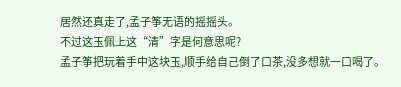居然还真走了,孟子筝无语的摇摇头。
不过这玉佩上这“清”字是何意思呢?
孟子筝把玩着手中这块玉,顺手给自己倒了口茶,没多想就一口喝了。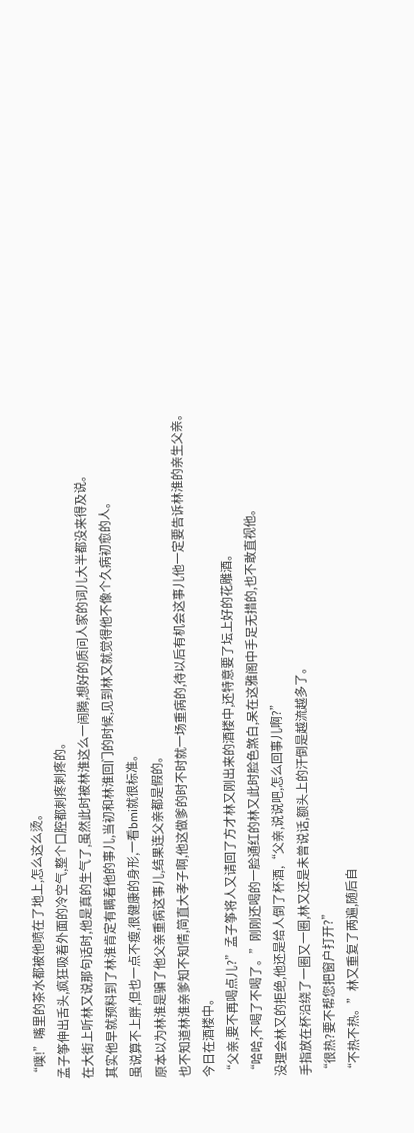“噗!”嘴里的茶水都被他喷在了地上,怎么这么烫。
孟子筝伸出舌头,疯狂吸着外面的冷空气,整个口腔都刺疼刺疼的。
在大街上听林又说那句话时,他是真的生气了,虽然此时被林淮这么一闹腾,想好的质问人家的词儿大半都没来得及说。
其实他早就预料到了林淮肯定有瞒着他的事儿,当初和林淮回门的时候,见到林又就觉得他不像个久病初愈的人。
虽说算不上胖,但也一点不瘦,很健康的身形,一看bmi就很标准。
原本以为林淮是骗了他父亲重病这事儿,结果连父亲都是假的。
也不知道林淮亲爹知不知情,简直大孝子啊,他这做爹的时不时就一场重病的,待以后有机会这事儿他一定要告诉林淮的亲生父亲。
今日在酒楼中。
“父亲,要不再喝点儿?”孟子筝将人又请回了方才林又刚出来的酒楼中,还特意要了坛上好的花雕酒。
“哈哈,不喝了不喝了。”刚刚还喝的一脸通红的林又此时脸色煞白,呆在这雅阁中手足无措的,也不敢直视他。
没理会林又的拒绝,他还是给人倒了杯酒,“父亲,说说吧,怎么回事儿啊?”
手指放在杯沿绕了一圈又一圈,林又还是未曾说话,额头上的汗倒是越流越多了。
“很热?要不帮您把窗户打开?”
“不热不热。”林又重复了两遍,随后自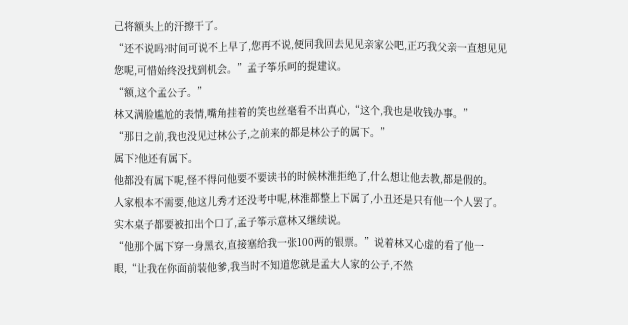己将额头上的汗擦干了。
“还不说吗?时间可说不上早了,您再不说,便同我回去见见亲家公吧,正巧我父亲一直想见见您呢,可惜始终没找到机会。”孟子筝乐呵的提建议。
“额,这个孟公子。”
林又满脸尴尬的表情,嘴角挂着的笑也丝毫看不出真心,“这个,我也是收钱办事。”
“那日之前,我也没见过林公子,之前来的都是林公子的属下。”
属下?他还有属下。
他都没有属下呢,怪不得问他要不要读书的时候林淮拒绝了,什么想让他去教,都是假的。
人家根本不需要,他这儿秀才还没考中呢,林淮都整上下属了,小丑还是只有他一个人罢了。
实木桌子都要被扣出个口了,孟子筝示意林又继续说。
“他那个属下穿一身黑衣,直接塞给我一张100两的银票。”说着林又心虚的看了他一眼,“让我在你面前装他爹,我当时不知道您就是孟大人家的公子,不然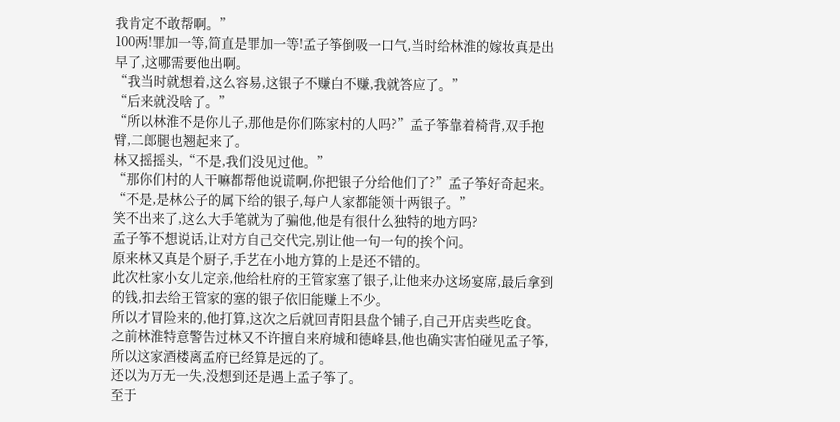我肯定不敢帮啊。”
100两!罪加一等,简直是罪加一等!孟子筝倒吸一口气,当时给林淮的嫁妆真是出早了,这哪需要他出啊。
“我当时就想着,这么容易,这银子不赚白不赚,我就答应了。”
“后来就没啥了。”
“所以林淮不是你儿子,那他是你们陈家村的人吗?”孟子筝靠着椅背,双手抱臂,二郎腿也翘起来了。
林又摇摇头,“不是,我们没见过他。”
“那你们村的人干嘛都帮他说谎啊,你把银子分给他们了?”孟子筝好奇起来。
“不是,是林公子的属下给的银子,每户人家都能领十两银子。”
笑不出来了,这么大手笔就为了骗他,他是有很什么独特的地方吗?
孟子筝不想说话,让对方自己交代完,别让他一句一句的挨个问。
原来林又真是个厨子,手艺在小地方算的上是还不错的。
此次杜家小女儿定亲,他给杜府的王管家塞了银子,让他来办这场宴席,最后拿到的钱,扣去给王管家的塞的银子依旧能赚上不少。
所以才冒险来的,他打算,这次之后就回青阳县盘个铺子,自己开店卖些吃食。
之前林淮特意警告过林又不许擅自来府城和德峰县,他也确实害怕碰见孟子筝,所以这家酒楼离孟府已经算是远的了。
还以为万无一失,没想到还是遇上孟子筝了。
至于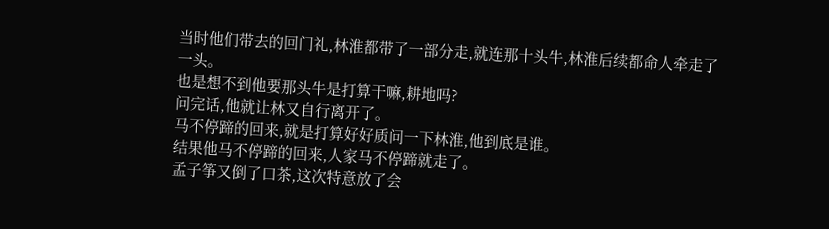当时他们带去的回门礼,林淮都带了一部分走,就连那十头牛,林淮后续都命人牵走了一头。
也是想不到他要那头牛是打算干嘛,耕地吗?
问完话,他就让林又自行离开了。
马不停蹄的回来,就是打算好好质问一下林淮,他到底是谁。
结果他马不停蹄的回来,人家马不停蹄就走了。
孟子筝又倒了口茶,这次特意放了会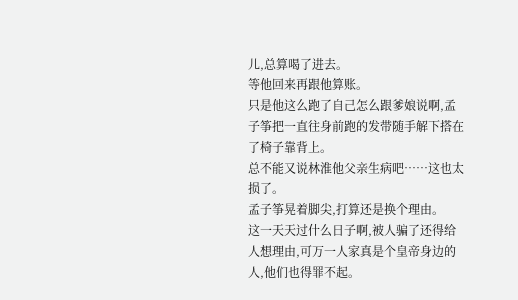儿,总算喝了进去。
等他回来再跟他算账。
只是他这么跑了自己怎么跟爹娘说啊,孟子筝把一直往身前跑的发带随手解下搭在了椅子靠背上。
总不能又说林淮他父亲生病吧……这也太损了。
孟子筝晃着脚尖,打算还是换个理由。
这一天天过什么日子啊,被人骗了还得给人想理由,可万一人家真是个皇帝身边的人,他们也得罪不起。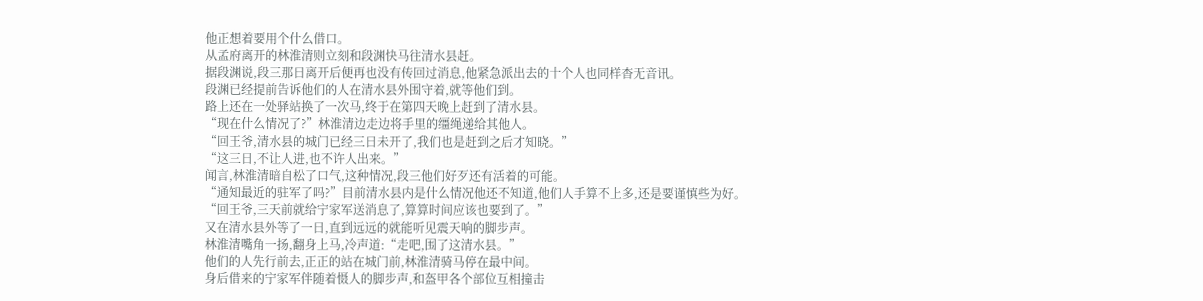他正想着要用个什么借口。
从孟府离开的林淮清则立刻和段渊快马往清水县赶。
据段渊说,段三那日离开后便再也没有传回过消息,他紧急派出去的十个人也同样杳无音讯。
段渊已经提前告诉他们的人在清水县外围守着,就等他们到。
路上还在一处驿站换了一次马,终于在第四天晚上赶到了清水县。
“现在什么情况了?”林淮清边走边将手里的缰绳递给其他人。
“回王爷,清水县的城门已经三日未开了,我们也是赶到之后才知晓。”
“这三日,不让人进,也不许人出来。”
闻言,林淮清暗自松了口气,这种情况,段三他们好歹还有活着的可能。
“通知最近的驻军了吗?”目前清水县内是什么情况他还不知道,他们人手算不上多,还是要谨慎些为好。
“回王爷,三天前就给宁家军送消息了,算算时间应该也要到了。”
又在清水县外等了一日,直到远远的就能听见震天响的脚步声。
林淮清嘴角一扬,翻身上马,冷声道:“走吧,围了这清水县。”
他们的人先行前去,正正的站在城门前,林淮清骑马停在最中间。
身后借来的宁家军伴随着慑人的脚步声,和盔甲各个部位互相撞击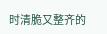时清脆又整齐的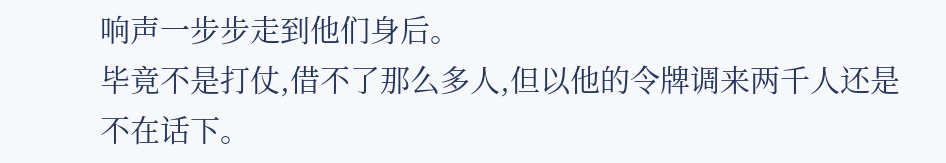响声一步步走到他们身后。
毕竟不是打仗,借不了那么多人,但以他的令牌调来两千人还是不在话下。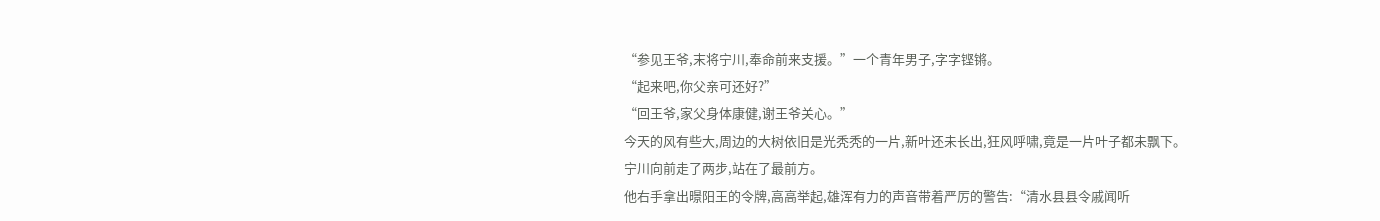“参见王爷,末将宁川,奉命前来支援。”一个青年男子,字字铿锵。
“起来吧,你父亲可还好?”
“回王爷,家父身体康健,谢王爷关心。”
今天的风有些大,周边的大树依旧是光秃秃的一片,新叶还未长出,狂风呼啸,竟是一片叶子都未飘下。
宁川向前走了两步,站在了最前方。
他右手拿出暻阳王的令牌,高高举起,雄浑有力的声音带着严厉的警告:“清水县县令戚闻听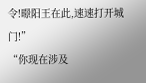令!暻阳王在此,速速打开城门!”
“你现在涉及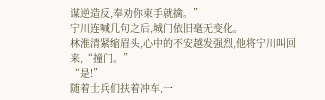谋逆造反,奉劝你束手就擒。”
宁川连喊几句之后,城门依旧毫无变化。
林淮清紧缩眉头,心中的不安越发强烈,他将宁川叫回来,“撞门。”
“是!”
随着士兵们扶着冲车,一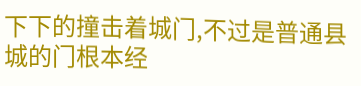下下的撞击着城门,不过是普通县城的门根本经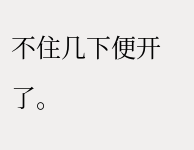不住几下便开了。